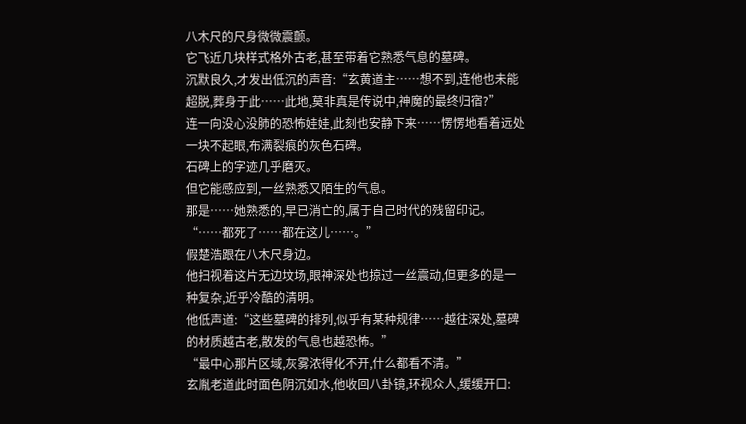八木尺的尺身微微震颤。
它飞近几块样式格外古老,甚至带着它熟悉气息的墓碑。
沉默良久,才发出低沉的声音:“玄黄道主……想不到,连他也未能超脱,葬身于此……此地,莫非真是传说中,神魔的最终归宿?”
连一向没心没肺的恐怖娃娃,此刻也安静下来……愣愣地看着远处一块不起眼,布满裂痕的灰色石碑。
石碑上的字迹几乎磨灭。
但它能感应到,一丝熟悉又陌生的气息。
那是……她熟悉的,早已消亡的,属于自己时代的残留印记。
“……都死了……都在这儿……。”
假楚浩跟在八木尺身边。
他扫视着这片无边坟场,眼神深处也掠过一丝震动,但更多的是一种复杂,近乎冷酷的清明。
他低声道:“这些墓碑的排列,似乎有某种规律……越往深处,墓碑的材质越古老,散发的气息也越恐怖。”
“最中心那片区域,灰雾浓得化不开,什么都看不清。”
玄胤老道此时面色阴沉如水,他收回八卦镜,环视众人,缓缓开口: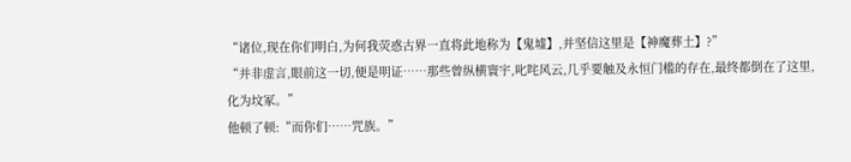“诸位,现在你们明白,为何我荧惑古界一直将此地称为【鬼墟】,并坚信这里是【神魔葬土】?”
“并非虚言,眼前这一切,便是明证……那些曾纵横寰宇,叱咤风云,几乎要触及永恒门槛的存在,最终都倒在了这里,化为坟冢。”
他顿了顿:“而你们……咒族。”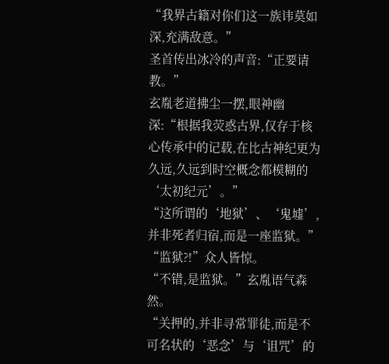“我界古籍对你们这一族讳莫如深,充满敌意。”
圣首传出冰冷的声音:“正要请教。”
玄胤老道拂尘一摆,眼神幽深:“根据我荧惑古界,仅存于核心传承中的记载,在比古神纪更为久远,久远到时空概念都模糊的‘太初纪元’。”
“这所谓的‘地狱’、‘鬼墟’,并非死者归宿,而是一座监狱。”
“监狱?!”众人皆惊。
“不错,是监狱。”玄胤语气森然。
“关押的,并非寻常罪徒,而是不可名状的‘恶念’与‘诅咒’的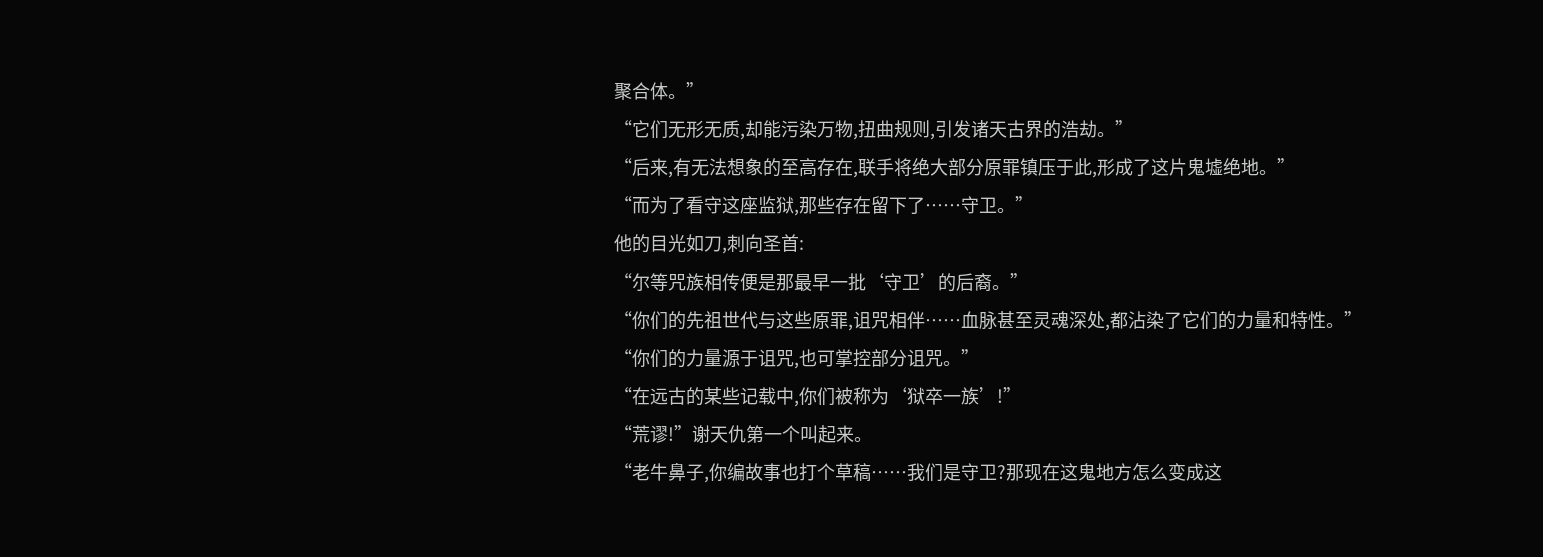聚合体。”
“它们无形无质,却能污染万物,扭曲规则,引发诸天古界的浩劫。”
“后来,有无法想象的至高存在,联手将绝大部分原罪镇压于此,形成了这片鬼墟绝地。”
“而为了看守这座监狱,那些存在留下了……守卫。”
他的目光如刀,刺向圣首:
“尔等咒族相传便是那最早一批‘守卫’的后裔。”
“你们的先祖世代与这些原罪,诅咒相伴……血脉甚至灵魂深处,都沾染了它们的力量和特性。”
“你们的力量源于诅咒,也可掌控部分诅咒。”
“在远古的某些记载中,你们被称为‘狱卒一族’!”
“荒谬!”谢天仇第一个叫起来。
“老牛鼻子,你编故事也打个草稿……我们是守卫?那现在这鬼地方怎么变成这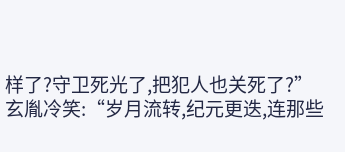样了?守卫死光了,把犯人也关死了?”
玄胤冷笑:“岁月流转,纪元更迭,连那些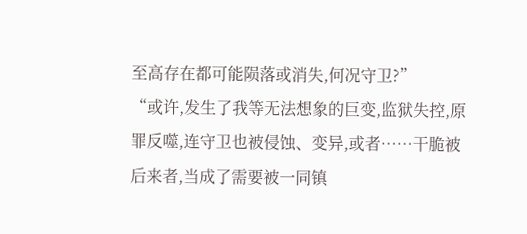至高存在都可能陨落或消失,何况守卫?”
“或许,发生了我等无法想象的巨变,监狱失控,原罪反噬,连守卫也被侵蚀、变异,或者……干脆被后来者,当成了需要被一同镇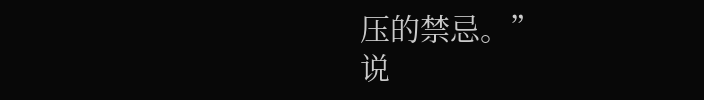压的禁忌。”
说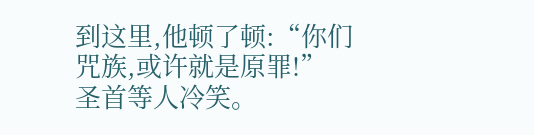到这里,他顿了顿:“你们咒族,或许就是原罪!”
圣首等人冷笑。